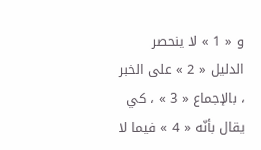و « 1 » لا ينحصر الدليل « 2 » على الخبر ، بالإجماع « 3 » ، كي يقال بأنّه « 4 » فيما لا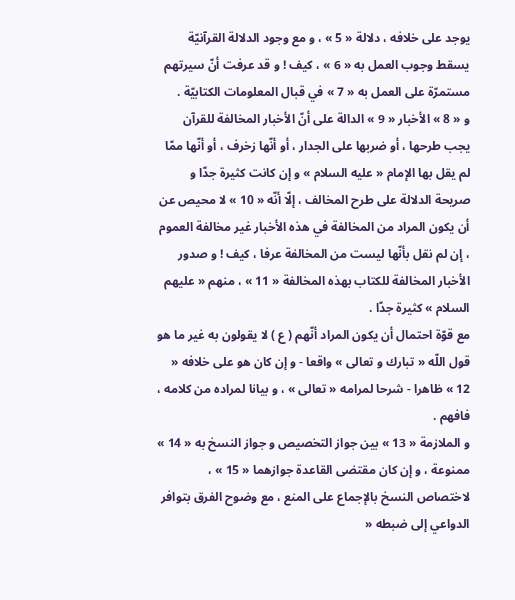يوجد على خلافه ، دلالة « 5 » ، و مع وجود الدلالة القرآنيّة يسقط وجوب العمل به « 6 » ، كيف ! و قد عرفت أنّ سيرتهم مستمرّة على العمل به « 7 » في قبال المعلومات الكتابيّة .
و « 8 » الأخبار « 9 » الدالة على أنّ الأخبار المخالفة للقرآن يجب طرحها ، أو ضربها على الجدار ، أو أنّها زخرف ، أو أنّها ممّا لم يقل بها الإمام « عليه السلام » و إن كانت كثيرة جدّا و صريحة الدلالة على طرح المخالف ، إلّا أنّه « 10 » لا محيص عن أن يكون المراد من المخالفة في هذه الأخبار غير مخالفة العموم ، إن لم نقل بأنّها ليست من المخالفة عرفا ، كيف ! و صدور الأخبار المخالفة للكتاب بهذه المخالفة « 11 » ، منهم « عليهم السلام » كثيرة جدّا .
مع قوّة احتمال أن يكون المراد أنّهم ( ع ) لا يقولون به غير ما هو قول اللّه « تبارك و تعالى » واقعا - و إن كان هو على خلافه « 12 » ظاهرا - شرحا لمرامه « تعالى » ، و بيانا لمراده من كلامه ، فافهم .
و الملازمة « 13 » بين جواز التخصيص و جواز النسخ به « 14 » ممنوعة ، و إن كان مقتضى القاعدة جوازهما « 15 » ، لاختصاص النسخ بالإجماع على المنع ، مع وضوح الفرق بتوافر الدواعي إلى ضبطه «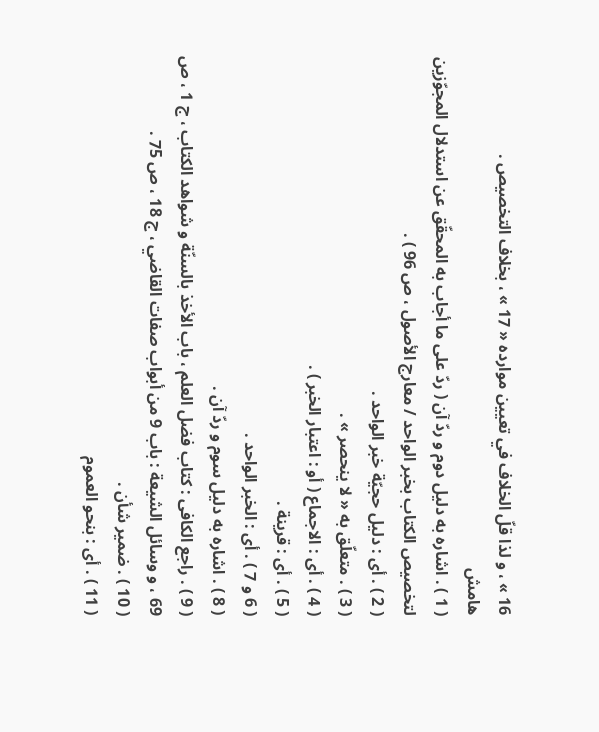16 » ، و لذا قلّ الخلاف في تعيين موارده « 17 » ، بخلاف التخصيص .
هامش
( 1 ) . اشاره به دليل دوم و ردّ آن ( ردّ على ما أجاب به المحقّق عن استدلال المجوّزين لتخصيص الكتاب بخبر الواحد / معارج الأصول ، ص 96 ) .
( 2 ) . أى : دليل حجيّة خبر الواحد .
( 3 ) . متعلّق به « لا ينحصر » .
( 4 ) . أى : الاجماع ( أو : اعتبار الخبر ) .
( 5 ) . أى : قرينة .
( 6 و 7 ) . أى : الخبر الواحد .
( 8 ) . اشاره به دليل سوم و ردّ آن .
( 9 ) . راجع الكافى : كتاب فضل العلم ، باب الأخذ بالسنّة و شواهد الكتاب ، ج 1 ، ص 69 ، و وسائل الشيعة : باب 9 من أبواب صفات القاضي ، ج 18 ، ص 75 .
( 10 ) . ضمير شأن .
( 11 ) . أى : بنحو العموم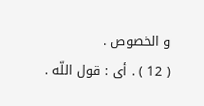و الخصوص .
( 12 ) . أى : قول اللّه .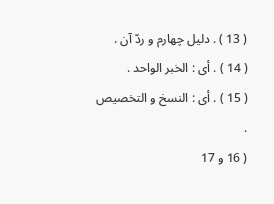( 13 ) . دليل چهارم و ردّ آن .
( 14 ) . أى : الخبر الواحد .
( 15 ) . أى : النسخ و التخصيص .
( 16 و 17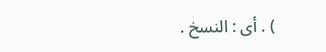) . أى : النسخ .